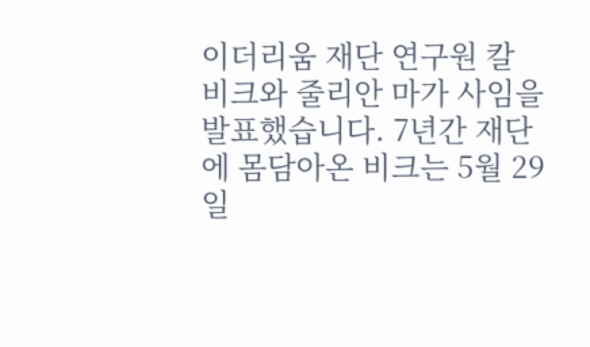이더리움 재단 연구원 칼 비크와 줄리안 마가 사임을 발표했습니다. 7년간 재단에 몸담아온 비크는 5월 29일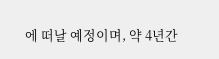에 떠날 예정이며, 약 4년간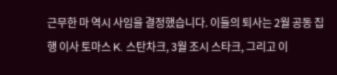근무한 마 역시 사임을 결정했습니다. 이들의 퇴사는 2월 공동 집행 이사 토마스 K. 스탄차크, 3월 조시 스타크, 그리고 이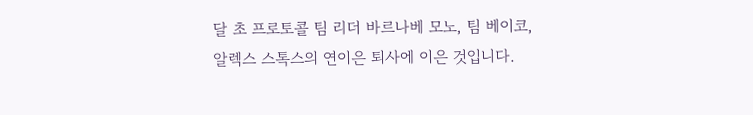달 초 프로토콜 팀 리더 바르나베 모노, 팀 베이코, 알렉스 스톡스의 연이은 퇴사에 이은 것입니다.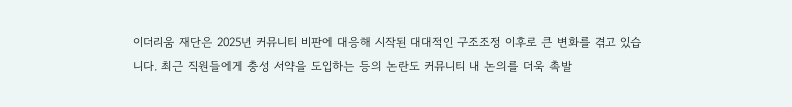이더리움 재단은 2025년 커뮤니티 비판에 대응해 시작된 대대적인 구조조정 이후로 큰 변화를 겪고 있습니다. 최근 직원들에게 충성 서약을 도입하는 등의 논란도 커뮤니티 내 논의를 더욱 촉발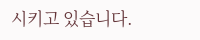시키고 있습니다.